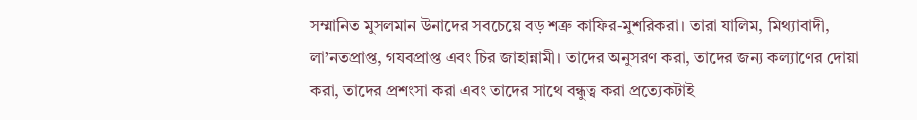সম্মানিত মুসলমান উনাদের সবচেয়ে বড় শত্রু কাফির-মুশরিকরা। তারা যালিম, মিথ্যাবাদী, লা’নতপ্রাপ্ত, গযবপ্রাপ্ত এবং চির জাহান্নামী। তাদের অনুসরণ করা, তাদের জন্য কল্যাণের দোয়া করা, তাদের প্রশংসা করা এবং তাদের সাথে বন্ধুত্ব করা প্রত্যেকটাই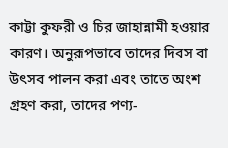কাট্টা কুফরী ও চির জাহান্নামী হওয়ার কারণ। অনুরূপভাবে তাদের দিবস বা উৎসব পালন করা এবং তাতে অংশ গ্রহণ করা, তাদের পণ্য-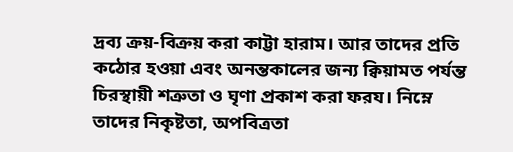দ্রব্য ক্রয়-বিক্রয় করা কাট্টা হারাম। আর তাদের প্রতি কঠোর হওয়া এবং অনন্তকালের জন্য ক্বিয়ামত পর্যন্ত চিরস্থায়ী শত্রুতা ও ঘৃণা প্রকাশ করা ফরয। নিম্নে তাদের নিকৃষ্টতা, অপবিত্রতা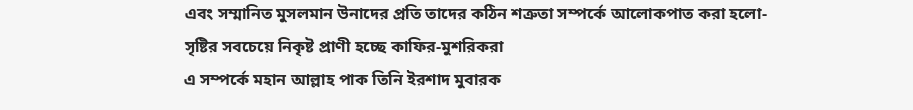এবং সম্মানিত মুসলমান উনাদের প্রতি তাদের কঠিন শত্রুতা সম্পর্কে আলোকপাত করা হলো-
সৃষ্টির সবচেয়ে নিকৃষ্ট প্রাণী হচ্ছে কাফির-মুশরিকরা
এ সম্পর্কে মহান আল্লাহ পাক তিনি ইরশাদ মুবারক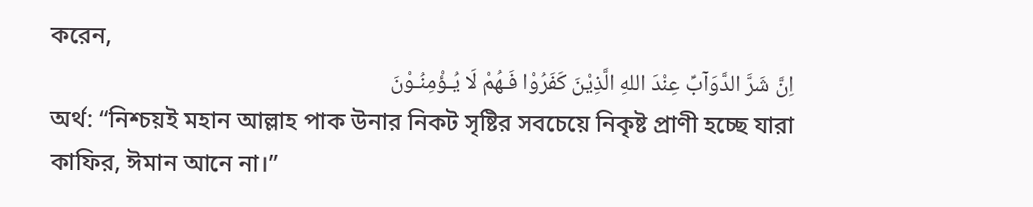করেন,
اِنَّ شَرَّ الدَّوَآبِّ عِنْدَ اللهِ الَّذِيْنَ كَفَرُوْا فَـهُمْ لَا يُـؤْمِنُـوْنَ
অর্থ: “নিশ্চয়ই মহান আল্লাহ পাক উনার নিকট সৃষ্টির সবচেয়ে নিকৃষ্ট প্রাণী হচ্ছে যারা কাফির, ঈমান আনে না।”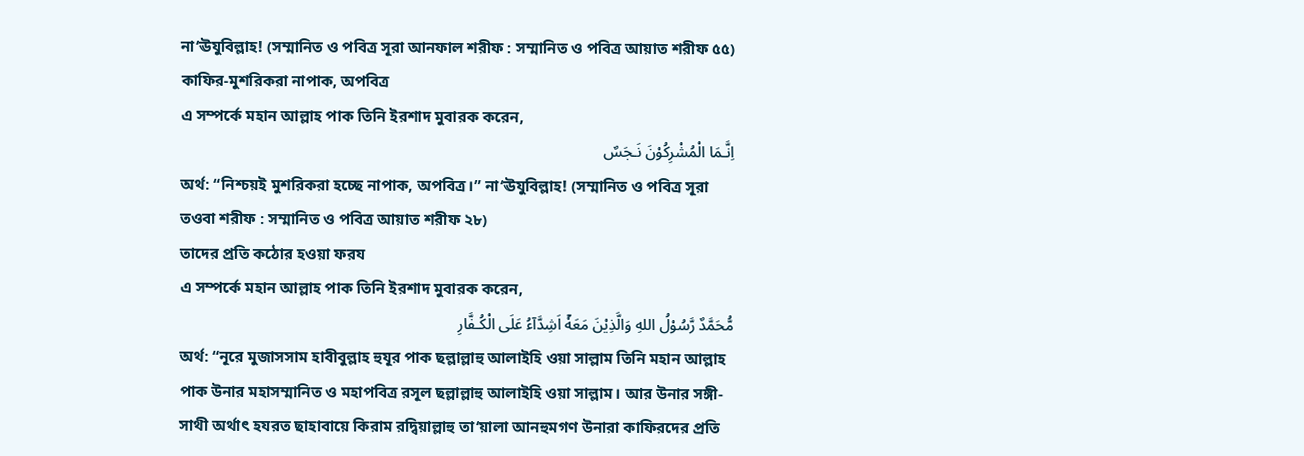না‘ঊযুবিল্লাহ! (সম্মানিত ও পবিত্র সূরা আনফাল শরীফ : সম্মানিত ও পবিত্র আয়াত শরীফ ৫৫)
কাফির-মুশরিকরা নাপাক, অপবিত্র
এ সম্পর্কে মহান আল্লাহ পাক তিনি ইরশাদ মুবারক করেন,
اِنَّـمَا الْمُشْرِكُوْنَ نَـجَسٌ
অর্থ: “নিশ্চয়ই মুশরিকরা হচ্ছে নাপাক, অপবিত্র।” না‘ঊযুবিল্লাহ! (সম্মানিত ও পবিত্র সূরা তওবা শরীফ : সম্মানিত ও পবিত্র আয়াত শরীফ ২৮)
তাদের প্রতি কঠোর হওয়া ফরয
এ সম্পর্কে মহান আল্লাহ পাক তিনি ইরশাদ মুবারক করেন,
مُّحَمَّدٌ رَّسُوْلُ اللهِ وَالَّذِيْنَ مَعَهٗۤ اَشِدَّآءُ عَلَى الْكُـفَّارِ
অর্থ: “নূরে মুজাসসাম হাবীবুল্লাহ হুযূর পাক ছল্লাল্লাহু আলাইহি ওয়া সাল্লাম তিনি মহান আল্লাহ পাক উনার মহাসম্মানিত ও মহাপবিত্র রসূল ছল্লাল্লাহু আলাইহি ওয়া সাল্লাম। আর উনার সঙ্গী-সাথী অর্থাৎ হযরত ছাহাবায়ে কিরাম রদ্বিয়াল্লাহু তা‘য়ালা আনহুমগণ উনারা কাফিরদের প্রতি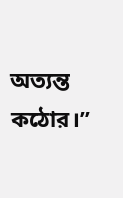অত্যন্ত কঠোর।”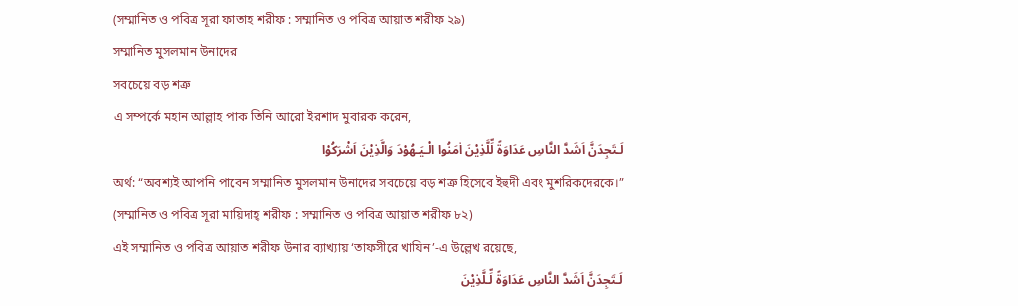(সম্মানিত ও পবিত্র সূরা ফাতাহ শরীফ : সম্মানিত ও পবিত্র আয়াত শরীফ ২৯)
সম্মানিত মুসলমান উনাদের
সবচেয়ে বড় শত্রু
এ সম্পর্কে মহান আল্লাহ পাক তিনি আরো ইরশাদ মুবারক করেন,
لَـتَجِدَنَّ اَشَدَّ النَّاسِ عَدَاوَةً لِّلَّذِيْنَ اٰمَنُوا الْـيَـهُوْدَ وَالَّذِيْنَ اَشْرَكُوْا
অর্থ: “অবশ্যই আপনি পাবেন সম্মানিত মুসলমান উনাদের সবচেয়ে বড় শত্রু হিসেবে ইহুদী এবং মুশরিকদেরকে।” (সম্মানিত ও পবিত্র সূরা মায়িদাহ্ শরীফ : সম্মানিত ও পবিত্র আয়াত শরীফ ৮২)
এই সম্মানিত ও পবিত্র আয়াত শরীফ উনার ব্যাখ্যায় ‘তাফসীরে খাযিন’-এ উল্লেখ রয়েছে,
لَـتَجِدَنَّ اَشَدَّ النَّاسِ عَدَاوَةً لِّـلَّذِيْنَ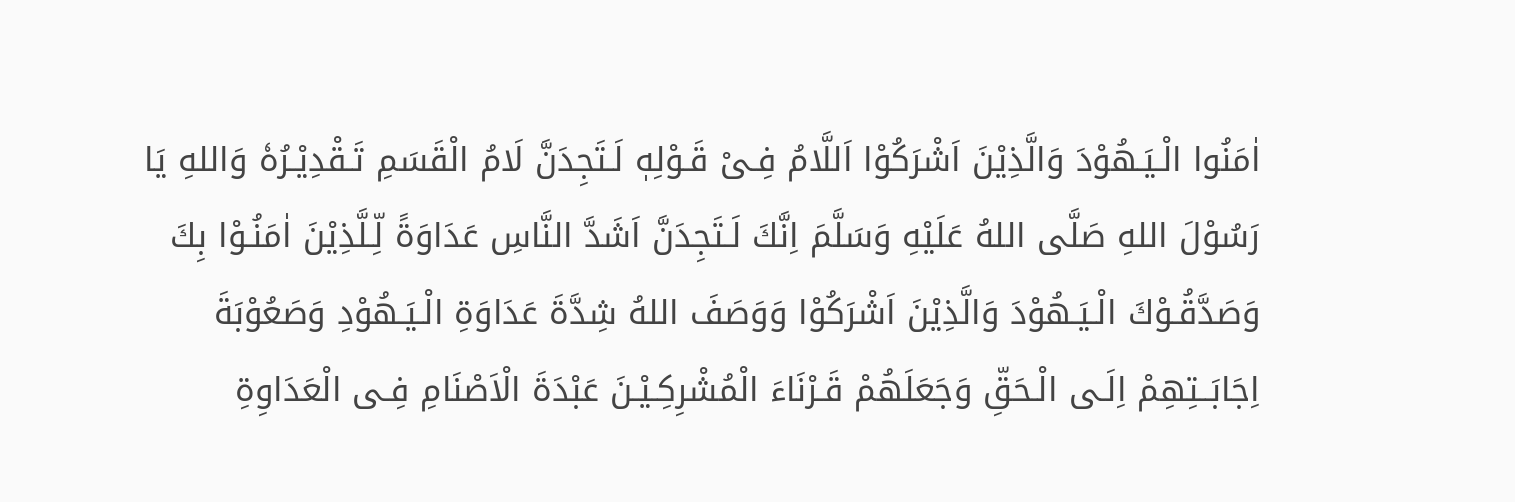اٰمَنُوا الْـيَـهُوْدَ وَالَّذِيْنَ اَشْرَكُوْا اَللَّامُ فِـىْ قَـوْلِهٖ لَـتَجِدَنَّ لَامُ الْقَسَمِ تَـقْدِيْـرُهٗ وَاللهِ يَا رَسُوْلَ اللهِ صَلَّى اللهُ عَلَيْهِ وَسَلَّمَ اِنَّكَ لَـتَجِدَنَّ اَشَدَّ النَّاسِ عَدَاوَةً لِّـلَّذِيْنَ اٰمَنُـوْا بِكَ وَصَدَّقُـوْكَ الْـيَـهُوْدَ وَالَّذِيْنَ اَشْرَكُوْا وَوَصَفَ اللهُ شِدَّةَ عَدَاوَةِ الْـيَـهُوْدِ وَصَعُوْبَةَ اِجَابَــتِهِمْ اِلَـى الْـحَقِّ وَجَعَلَهُمْ قَـرْنَاءَ الْمُشْرِكِـيْـنَ عَبْدَةَ الْاَصْنَامِ فِـى الْعَدَاوِةِ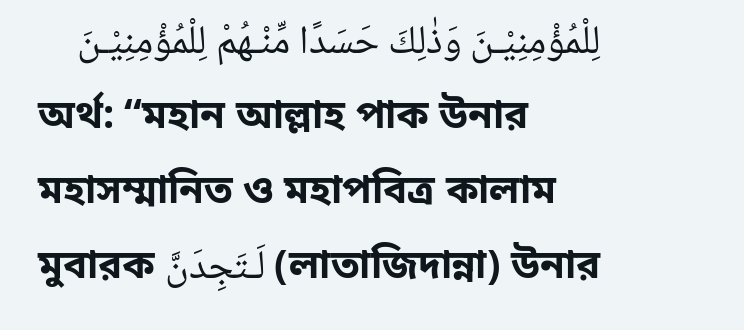لِلْمُؤْمِنِيْـنَ وَذٰلِكَ حَسَدًا مِّنْـهُمْ لِلْمُؤْمِنِيْـنَ
অর্থ: “মহান আল্লাহ পাক উনার মহাসম্মানিত ও মহাপবিত্র কালাম মুবারক لَـتَجِدَنَّ (লাতাজিদান্না) উনার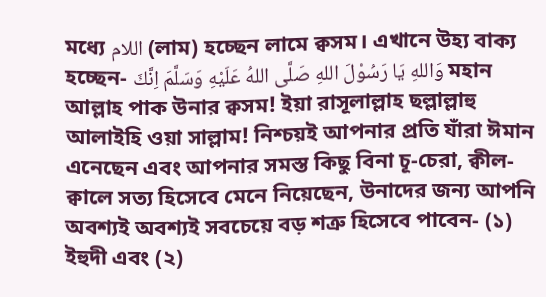মধ্যে اللام (লাম) হচ্ছেন লামে ক্বসম। এখানে উহ্য বাক্য হচ্ছেন- وَاللهِ يَا رَسُوْلَ اللهِ صَلَّى اللهُ عَلَيْهِ وَسَلَّمَ اِنَّكَ মহান আল্লাহ পাক উনার ক্বসম! ইয়া রাসূলাল্লাহ ছল্লাল্লাহু আলাইহি ওয়া সাল্লাম! নিশ্চয়ই আপনার প্রতি যাঁরা ঈমান এনেছেন এবং আপনার সমস্ত কিছু বিনা চূ-চেরা, ক্বীল-ক্বালে সত্য হিসেবে মেনে নিয়েছেন, উনাদের জন্য আপনি অবশ্যই অবশ্যই সবচেয়ে বড় শত্রু হিসেবে পাবেন- (১) ইহুদী এবং (২)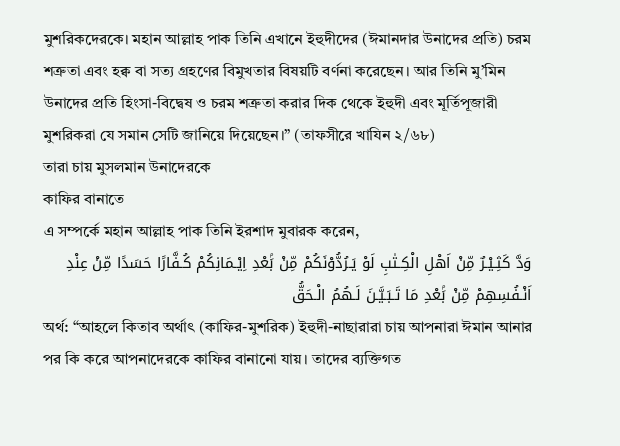মুশরিকদেরকে। মহান আল্লাহ পাক তিনি এখানে ইহুদীদের (ঈমানদার উনাদের প্রতি) চরম শত্রুতা এবং হক্ব বা সত্য গ্রহণের বিমুখতার বিষয়টি বর্ণনা করেছেন। আর তিনি মু’মিন উনাদের প্রতি হিংসা-বিদ্বেষ ও চরম শত্রুতা করার দিক থেকে ইহুদী এবং মূর্তিপূজারী মুশরিকরা যে সমান সেটি জানিয়ে দিয়েছেন।” (তাফসীরে খাযিন ২/৬৮)
তারা চায় মুসলমান উনাদেরকে
কাফির বানাতে
এ সম্পর্কে মহান আল্লাহ পাক তিনি ইরশাদ মুবারক করেন,
وَدَّ كَثِـيْـرٌ مِّنْ اَهْلِ الْكِـتٰبِ لَوْ يَـرُدُّوْنَكُمْ مِّنْ بَۢعْدِ اِيْـمَانِكُمْ كُـفَّارًا حَسَدًا مِّنْ عِنْدِ اَنْـفُسِهِمْ مِّنْ بَۢعْدِ مَا تَـبَـيَّـنَ لَـهُمُ الْـحَقُّ
অর্থ: “আহলে কিতাব অর্থাৎ (কাফির-মুশরিক) ইহুদী-নাছারারা চায় আপনারা ঈমান আনার পর কি করে আপনাদেরকে কাফির বানানো যায়। তাদের ব্যক্তিগত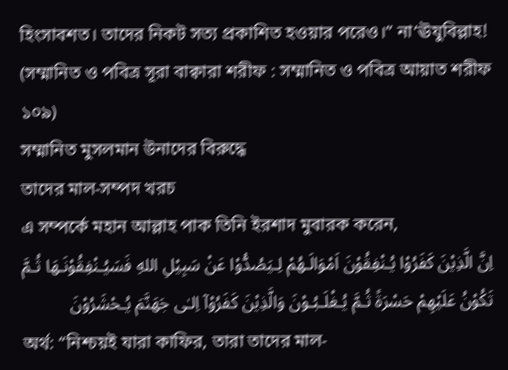হিংসাবশত। তাদের নিকট সত্য প্রকাশিত হওয়ার পরেও।” না‘ঊযুবিল্লাহ! (সম্মানিত ও পবিত্র সূরা বাক্বারা শরীফ : সম্মানিত ও পবিত্র আয়াত শরীফ ১০৯)
সম্মানিত মুসলমান উনাদের বিরুদ্ধে
তাদের মাল-সম্পদ খরচ
এ সম্পর্কে মহান আল্লাহ পাক তিনি ইরশাদ মুবারক করেন,
اِنَّ الَّذِيْنَ كَفَرُوْا يُـنْفِقُوْنَ اَمْوَالَـهُمْ لِـيَصُدُّوْا عَنْ سَبِيْلِ اللهِ فَسَيُـنْفِقُوْنَـهَا ثُـمَّ تَكُوْنُ عَلَيْهِمْ حَسْرَةً ثُـمَّ يُـغْلَـبُـوْنَ وَالَّذِيْنَ كَفَرُوْآ اِلـٰى جَهَنَّمَ يُـحْشَرُوْنَ
অর্থ: “নিশ্চয়ই যারা কাফির, তারা তাদের মাল-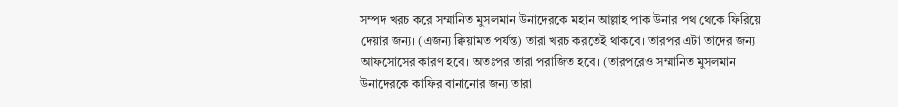সম্পদ খরচ করে সম্মানিত মুসলমান উনাদেরকে মহান আল্লাহ পাক উনার পথ থেকে ফিরিয়ে দেয়ার জন্য। (এজন্য ক্বিয়ামত পর্যন্ত) তারা খরচ করতেই থাকবে। তারপর এটা তাদের জন্য আফসোসের কারণ হবে। অতঃপর তারা পরাজিত হবে। (তারপরেও সম্মানিত মুসলমান উনাদেরকে কাফির বানানোর জন্য তারা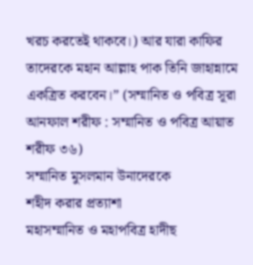খরচ করতেই থাকবে।) আর যারা কাফির তাদেরকে মহান আল্লাহ পাক তিনি জাহান্নামে একত্রিত করবেন।” (সম্মানিত ও পবিত্র সূরা আনফাল শরীফ : সম্মানিত ও পবিত্র আয়াত শরীফ ৩৬)
সম্মানিত মুসলমান উনাদেরকে
শহীদ করার প্রত্যাশা
মহাসম্মানিত ও মহাপবিত্র হাদীছ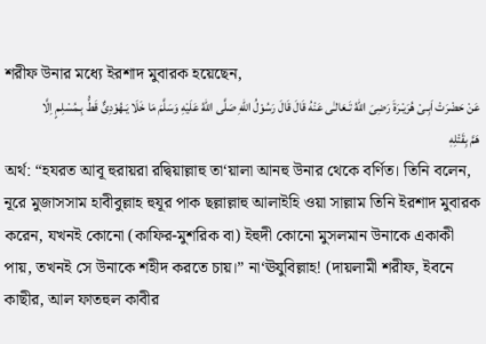শরীফ উনার মধ্যে ইরশাদ মুবারক হয়েছেন,
عَنْ حَضْرَتْ اَبِـىْ هُرَيْـرَةَ رَضِىَ اللهُ تَـعَالـٰى عَنْهُ قَالَ قَالَ رَسُوْلُ اللهِ صَلَّى اللهُ عَلَيْهِ وَسَلَّمَ مَا خَلَا يَـهُوْدِىٌّ قَطُّ بِـمُسْلِـمٍ اِلَّا هَمَّ بِقَتْلِهٖ
অর্থ: “হযরত আবূ হুরায়রা রদ্বিয়াল্লাহু তা‘য়ালা আনহু উনার থেকে বর্ণিত। তিনি বলেন, নূরে মুজাসসাম হাবীবুল্লাহ হুযূর পাক ছল্লাল্লাহু আলাইহি ওয়া সাল্লাম তিনি ইরশাদ মুবারক করেন, যখনই কোনো (কাফির-মুশরিক বা) ইহুদী কোনো মুসলমান উনাকে একাকী পায়, তখনই সে উনাকে শহীদ করতে চায়।” না‘ঊযুবিল্লাহ! (দায়লামী শরীফ, ইবনে কাছীর, আল ফাতহুল কাবীর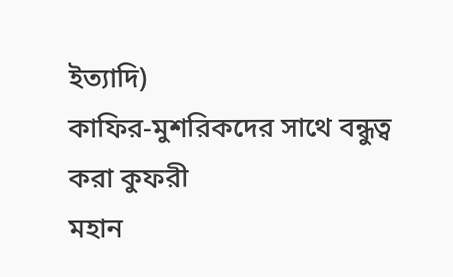ইত্যাদি)
কাফির-মুশরিকদের সাথে বন্ধুত্ব
করা কুফরী
মহান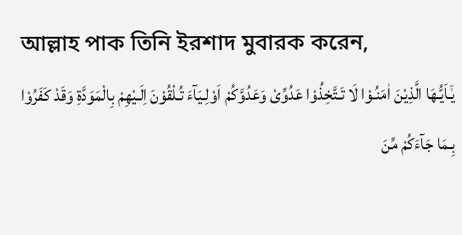আল্লাহ পাক তিনি ইরশাদ মুবারক করেন,
يٰۤـاَيُّـهَا الَّذِيْنَ اٰمَنُـوْا لَا تَـتَّخِذُوْا عَدُوِّىْ وَعَدُوَّكُمْ اَوْلِـيَآءَ تُـلْقُوْنَ اِلَـيْهِمْ بِالْمَوَدَّةِ وَقَدْ كَفَرُوْا بِـمَا جَآءَكُمْ مِّنَ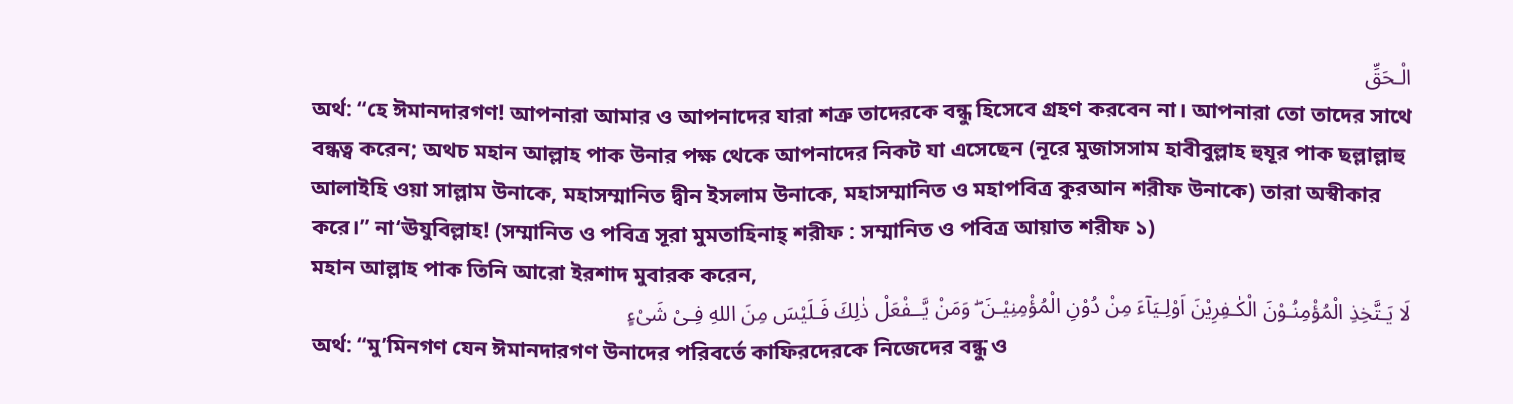الْـحَقِّ
অর্থ: “হে ঈমানদারগণ! আপনারা আমার ও আপনাদের যারা শত্রু তাদেরকে বন্ধু হিসেবে গ্রহণ করবেন না। আপনারা তো তাদের সাথে বন্ধত্ব করেন; অথচ মহান আল্লাহ পাক উনার পক্ষ থেকে আপনাদের নিকট যা এসেছেন (নূরে মুজাসসাম হাবীবুল্লাহ হুযূর পাক ছল্লাল্লাহু আলাইহি ওয়া সাল্লাম উনাকে, মহাসম্মানিত দ্বীন ইসলাম উনাকে, মহাসম্মানিত ও মহাপবিত্র কুরআন শরীফ উনাকে) তারা অস্বীকার করে।” না‘ঊযুবিল্লাহ! (সম্মানিত ও পবিত্র সূরা মুমতাহিনাহ্ শরীফ : সম্মানিত ও পবিত্র আয়াত শরীফ ১)
মহান আল্লাহ পাক তিনি আরো ইরশাদ মুবারক করেন,
لَا يَـتَّخِذِ الْمُؤْمِنُـوْنَ الْكٰـفِرِيْنَ اَوْلِـيَآءَ مِنْ دُوْنِ الْمُؤْمِنِيْـنَ ۖ وَمَنْ يَّــفْعَلْ ذٰلِكَ فَـلَيْسَ مِنَ اللهِ فِـىْ شَىْءٍ
অর্থ: “মু’মিনগণ যেন ঈমানদারগণ উনাদের পরিবর্তে কাফিরদেরকে নিজেদের বন্ধু ও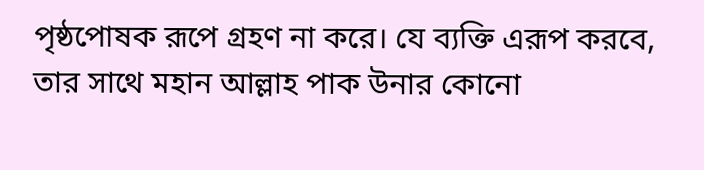পৃষ্ঠপোষক রূপে গ্রহণ না করে। যে ব্যক্তি এরূপ করবে, তার সাথে মহান আল্লাহ পাক উনার কোনো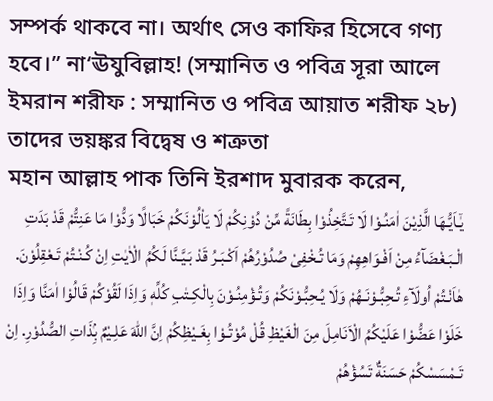সম্পর্ক থাকবে না। অর্থাৎ সেও কাফির হিসেবে গণ্য হবে।” না‘ঊযুবিল্লাহ! (সম্মানিত ও পবিত্র সূরা আলে ইমরান শরীফ : সম্মানিত ও পবিত্র আয়াত শরীফ ২৮)
তাদের ভয়ঙ্কর বিদ্বেষ ও শত্রুতা
মহান আল্লাহ পাক তিনি ইরশাদ মুবারক করেন,
يٰۤـاَيُّـهَا الَّذِيْنَ اٰمَنُـوْا لَا تَـتَّخِذُوْا بِطَانَةً مِّنْ دُوْنِكُمْ لَا يَاْلُوْنَكُمْ خَبَالًا وَدُّوْا مَا عَنِتُّمْ قَدْ بَدَتِ الْـبَـغْضَآءُ مِنْ اَفْـوَاهِهِمْ وَمَا تُـخْفِىْ صُدُوْرُهُمْ اَكْـبَـرُ قَدْ بَـيَّـنَّا لَكُمُ الْاٰيٰتِ اِنْ كُـنْـتُمْ تَـعْقِلُوْنَ. هٰاَنْـتُمْ اُولَآءِ تُـحِبُّـوْنَـهُمْ وَلَا يُـحِبُّـوْنَكُمْ وَتُـؤْمِنُـوْنَ بِالْكِـتٰبِ كُلِّهٖ وَاِذَا لَقُوْكُمْ قَالُوْا اٰمَنَّا وَاِذَا خَلَوْا عَضُّوْا عَلَيْكُمُ الْاَنَامِلَ مِنَ الْغَيْظِ قُلْ مُوْتُـوْا بِغَـيْظِكُمْ اِنَّ اللهَ عَلِـيْمٌ بِۢذَاتِ الصُّدُوْرِ. اِنْ تَـمْسَسْكُمْ حَسَنَةٌ تَسُؤْهُمْ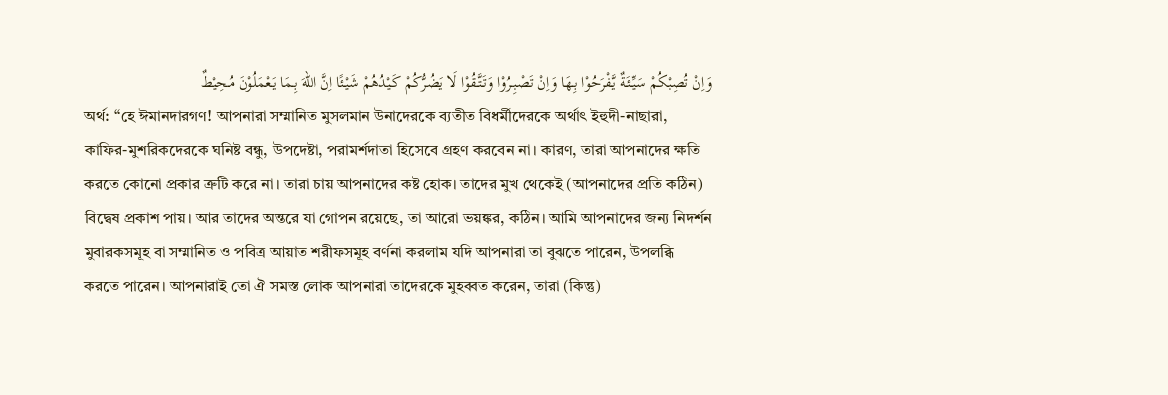وَاِنْ تُصِبْكُمْ سَيِّـئَةٌ يَّـفْرَحُوْا بِـهَا وَاِنْ تَصْبِـرُوْا وَتَـتَّـقُوْا لَا يَضُرُّكُمْ كَـيْدُهُمْ شَيْـئًا اِنَّ اللهَ بِـمَا يَـعْمَلُوْنَ مُـحِيْطٌ
অর্থ: “হে ঈমানদারগণ! আপনারা সম্মানিত মুসলমান উনাদেরকে ব্যতীত বিধর্মীদেরকে অর্থাৎ ইহুদী-নাছারা, কাফির-মুশরিকদেরকে ঘনিষ্ট বন্ধু, উপদেষ্টা, পরামর্শদাতা হিসেবে গ্রহণ করবেন না। কারণ, তারা আপনাদের ক্ষতি করতে কোনো প্রকার ত্রুটি করে না। তারা চায় আপনাদের কষ্ট হোক। তাদের মুখ থেকেই (আপনাদের প্রতি কঠিন) বিদ্বেষ প্রকাশ পায়। আর তাদের অন্তরে যা গোপন রয়েছে, তা আরো ভয়ঙ্কর, কঠিন। আমি আপনাদের জন্য নিদর্শন মুবারকসমূহ বা সম্মানিত ও পবিত্র আয়াত শরীফসমূহ বর্ণনা করলাম যদি আপনারা তা বুঝতে পারেন, উপলব্ধি করতে পারেন। আপনারাই তো ঐ সমস্ত লোক আপনারা তাদেরকে মুহব্বত করেন, তারা (কিন্তু)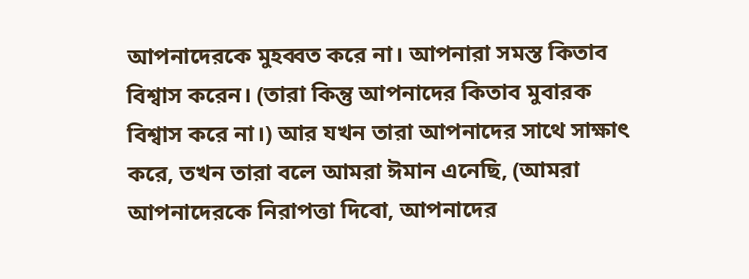আপনাদেরকে মুহব্বত করে না। আপনারা সমস্ত কিতাব বিশ্বাস করেন। (তারা কিন্তু আপনাদের কিতাব মুবারক বিশ্বাস করে না।) আর যখন তারা আপনাদের সাথে সাক্ষাৎ করে, তখন তারা বলে আমরা ঈমান এনেছি, (আমরা আপনাদেরকে নিরাপত্তা দিবো, আপনাদের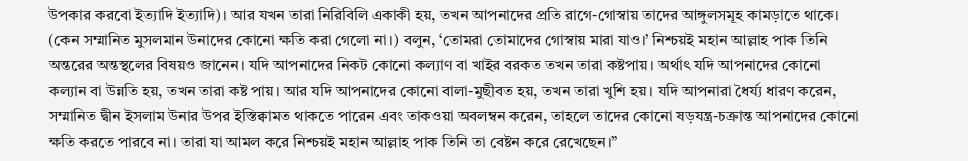উপকার করবো ইত্যাদি ইত্যাদি)। আর যখন তারা নিরিবিলি একাকী হয়, তখন আপনাদের প্রতি রাগে-গোস্বায় তাদের আঙ্গুলসমূহ কামড়াতে থাকে। (কেন সম্মানিত মুসলমান উনাদের কোনো ক্ষতি করা গেলো না।) বলুন, ‘তোমরা তোমাদের গোস্বায় মারা যাও।’ নিশ্চয়ই মহান আল্লাহ পাক তিনি অন্তরের অন্তস্থলের বিষয়ও জানেন। যদি আপনাদের নিকট কোনো কল্যাণ বা খাইর বরকত তখন তারা কষ্টপায়। অর্থাৎ যদি আপনাদের কোনো কল্যান বা উন্নতি হয়, তখন তারা কষ্ট পায়। আর যদি আপনাদের কোনো বালা-মুছীবত হয়, তখন তারা খুশি হয়। যদি আপনারা ধৈর্য্য ধারণ করেন, সম্মানিত দ্বীন ইসলাম উনার উপর ইস্তিক্বামত থাকতে পারেন এবং তাকওয়া অবলম্বন করেন, তাহলে তাদের কোনো ষড়যন্ত্র-চক্রান্ত আপনাদের কোনো ক্ষতি করতে পারবে না। তারা যা আমল করে নিশ্চয়ই মহান আল্লাহ পাক তিনি তা বেষ্টন করে রেখেছেন।”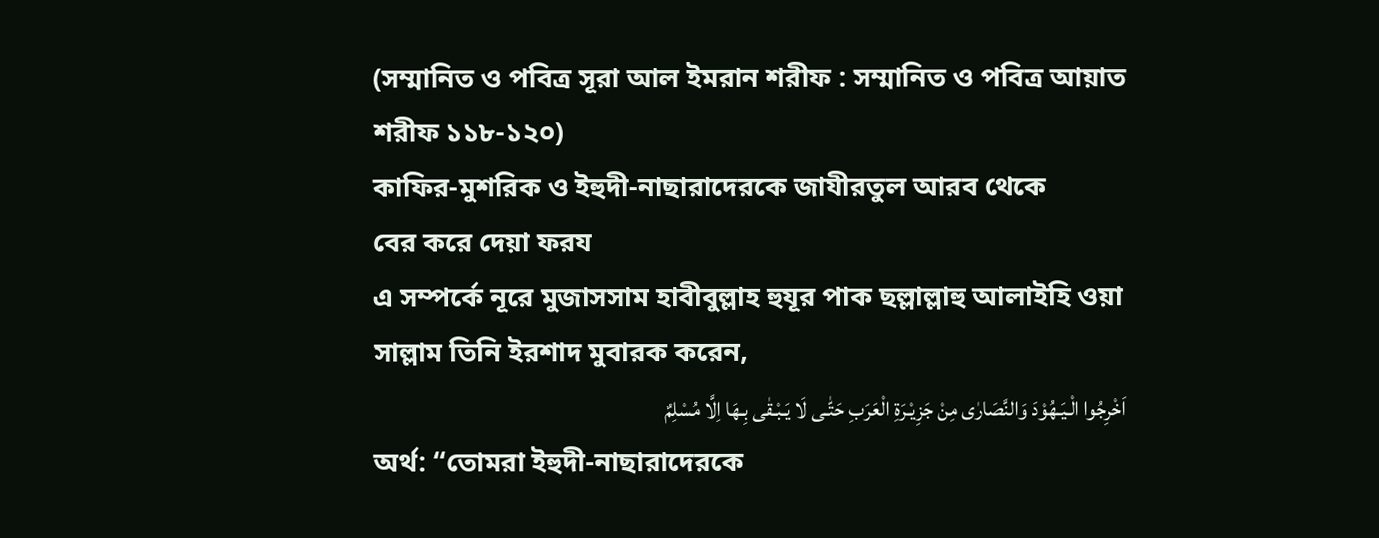(সম্মানিত ও পবিত্র সূরা আল ইমরান শরীফ : সম্মানিত ও পবিত্র আয়াত শরীফ ১১৮-১২০)
কাফির-মুশরিক ও ইহুদী-নাছারাদেরকে জাযীরতুল আরব থেকে
বের করে দেয়া ফরয
এ সম্পর্কে নূরে মুজাসসাম হাবীবুল্লাহ হুযূর পাক ছল্লাল্লাহু আলাইহি ওয়া সাল্লাম তিনি ইরশাদ মুবারক করেন,
اَخْرِجُوا الْـيَـهُوْدَ وَالنَّصَارٰى مِنْ جَزِيْـرَةِ الْعَرَبِ حَتّٰـى لَا يَـبْـقٰى بِـهَا اِلَّا مُسْلِمٌ
অর্থ: “তোমরা ইহুদী-নাছারাদেরকে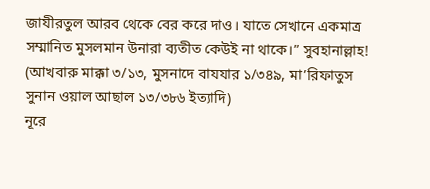জাযীরতুল আরব থেকে বের করে দাও। যাতে সেখানে একমাত্র সম্মানিত মুসলমান উনারা ব্যতীত কেউই না থাকে।” সুবহানাল্লাহ! (আখবারু মাক্কা ৩/১৩, মুসনাদে বাযযার ১/৩৪৯, মা’রিফাতুস সুনান ওয়াল আছাল ১৩/৩৮৬ ইত্যাদি)
নূরে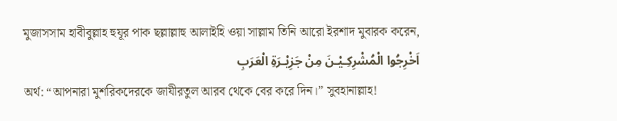মুজাসসাম হাবীবুল্লাহ হুযূর পাক ছল্লাল্লাহু আলাইহি ওয়া সাল্লাম তিনি আরো ইরশাদ মুবারক করেন,
اَخْرِجُوا الْمُشْرِكِـيْـنَ مِنْ جَزِيْـرَةِ الْعَرَبِ
অর্থ: “আপনারা মুশরিকদেরকে জাযীরতুল আরব থেকে বের করে দিন।” সুবহানাল্লাহ!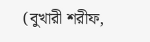(বুখারী শরীফ,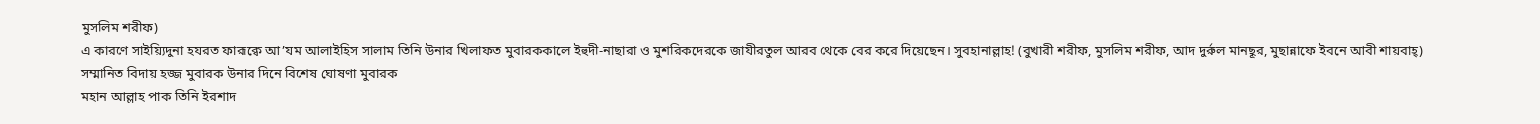মুসলিম শরীফ)
এ কারণে সাইয়্যিদুনা হযরত ফারূক্বে আ’যম আলাইহিস সালাম তিনি উনার খিলাফত মুবারককালে ইহুদী-নাছারা ও মুশরিকদেরকে জাযীরতুল আরব থেকে বের করে দিয়েছেন। সুবহানাল্লাহ! (বুখারী শরীফ, মুসলিম শরীফ, আদ দুর্রুল মানছূর, মুছান্নাফে ইবনে আবী শায়বাহ্)
সম্মানিত বিদায় হজ্জ মুবারক উনার দিনে বিশেষ ঘোষণা মুবারক
মহান আল্লাহ পাক তিনি ইরশাদ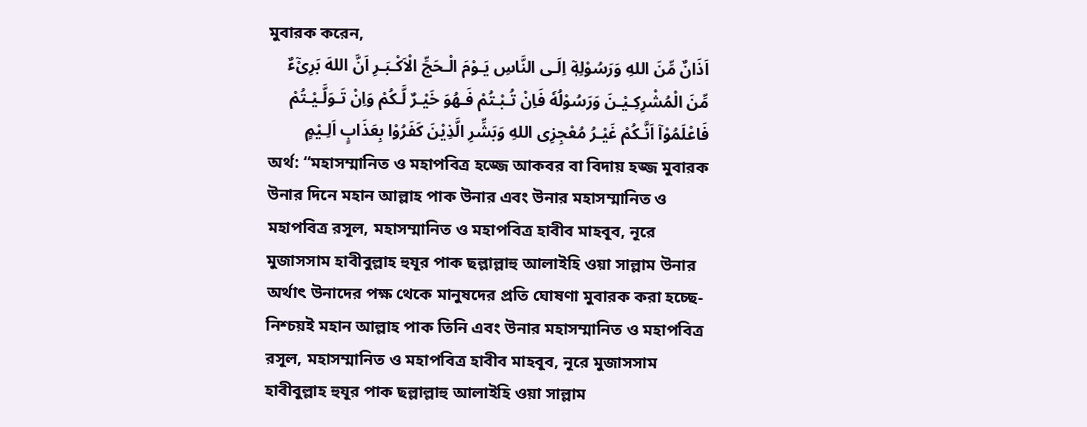মুবারক করেন,
اَذَانٌ مِّنَ اللهِ وَرَسُوْلِهٖۤ اِلَـى النَّاسِ يَـوْمَ الْـحَجِّ الْاَكْـبَـرِ اَنَّ اللهَ بَرِىْٓءٌ مِّنَ الْمُشْرِكِـيْـنَ وَرَسُوْلُهٗ فَاِنْ تُـبْـتُمْ فَـهُوَ خَيْـرٌ لَّـكُمْ وَاِنْ تَـوَلَّـيْـتُمْ فَاعْلَمُوْاۤ اَنَّـكُمْ غَيْـرُ مُعْجِزِى اللهِ وَبَشِّرِ الَّذِيْنَ كَفَرُوْا بِعَذَابٍ اَلِـيْمٍ
অর্থ: “মহাসম্মানিত ও মহাপবিত্র হজ্জে আকবর বা বিদায় হজ্জ মুবারক উনার দিনে মহান আল্লাহ পাক উনার এবং উনার মহাসম্মানিত ও মহাপবিত্র রসূল, মহাসম্মানিত ও মহাপবিত্র হাবীব মাহবূব, নূরে মুজাসসাম হাবীবুল্লাহ হুযূর পাক ছল্লাল্লাহু আলাইহি ওয়া সাল্লাম উনার অর্থাৎ উনাদের পক্ষ থেকে মানুষদের প্রতি ঘোষণা মুবারক করা হচ্ছে- নিশ্চয়ই মহান আল্লাহ পাক তিনি এবং উনার মহাসম্মানিত ও মহাপবিত্র রসূল, মহাসম্মানিত ও মহাপবিত্র হাবীব মাহবূব, নূরে মুজাসসাম হাবীবুল্লাহ হুযূর পাক ছল্লাল্লাহু আলাইহি ওয়া সাল্লাম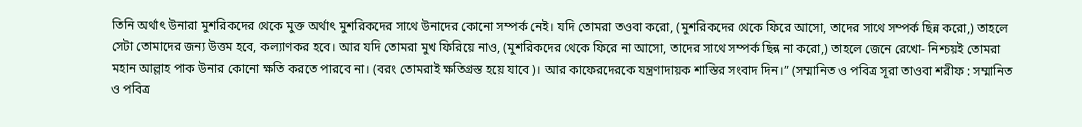তিনি অর্থাৎ উনারা মুশরিকদের থেকে মুক্ত অর্থাৎ মুশরিকদের সাথে উনাদের কোনো সম্পর্ক নেই। যদি তোমরা তওবা করো, (মুশরিকদের থেকে ফিরে আসো, তাদের সাথে সম্পর্ক ছিন্ন করো,) তাহলে সেটা তোমাদের জন্য উত্তম হবে, কল্যাণকর হবে। আর যদি তোমরা মুখ ফিরিয়ে নাও, (মুশরিকদের থেকে ফিরে না আসো, তাদের সাথে সম্পর্ক ছিন্ন না করো,) তাহলে জেনে রেখো- নিশ্চয়ই তোমরা মহান আল্লাহ পাক উনার কোনো ক্ষতি করতে পারবে না। (বরং তোমরাই ক্ষতিগ্রস্ত হয়ে যাবে)। আর কাফেরদেরকে যন্ত্রণাদায়ক শাস্তির সংবাদ দিন।” (সম্মানিত ও পবিত্র সূরা তাওবা শরীফ : সম্মানিত ও পবিত্র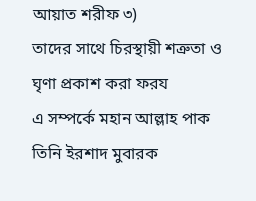আয়াত শরীফ ৩)
তাদের সাথে চিরস্থায়ী শত্রুতা ও
ঘৃণা প্রকাশ করা ফরয
এ সম্পর্কে মহান আল্লাহ পাক তিনি ইরশাদ মুবারক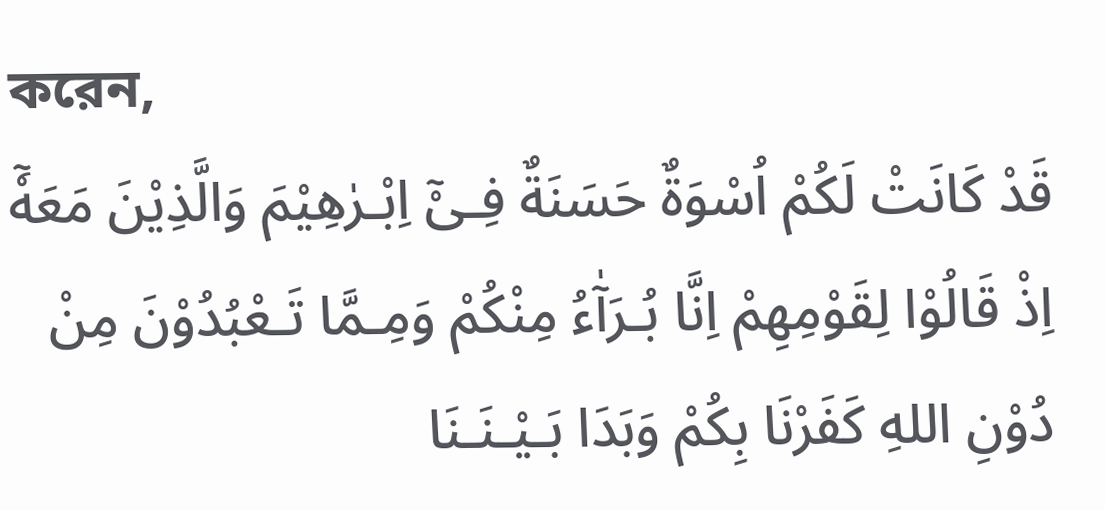করেন,
قَدْ كَانَتْ لَكُمْ اُسْوَةٌ حَسَنَةٌ فِـىْۤ اِبْـرٰهِيْمَ وَالَّذِيْنَ مَعَهٗۤ اِذْ قَالُوْا لِقَوْمِهِمْ اِنَّا بُـرَآٰءُ مِنْكُمْ وَمِـمَّا تَـعْبُدُوْنَ مِنْ دُوْنِ اللهِ كَفَرْنَا بِكُمْ وَبَدَا بَـيْـنَـنَا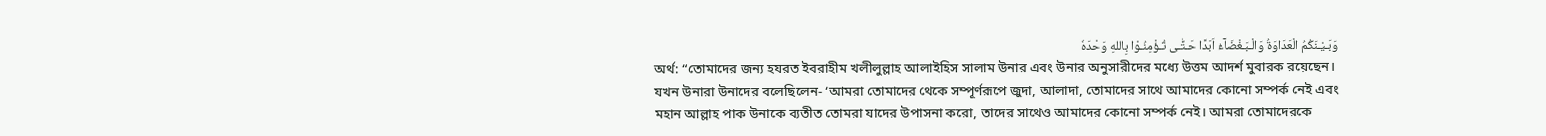وَبَـيْـنَكُمُ الْعَدَاوَةُ وَالْـبَـغْضَآءُ اَبَدًا حَـتّٰـى تُـؤْمِنُـوْا بِاللهِ وَحْدَهٗ
অর্থ: “তোমাদের জন্য হযরত ইবরাহীম খলীলুল্লাহ আলাইহিস সালাম উনার এবং উনার অনুসারীদের মধ্যে উত্তম আদর্শ মুবারক রয়েছেন। যখন উনারা উনাদের বলেছিলেন- ‘আমরা তোমাদের থেকে সম্পূর্ণরূপে জুদা, আলাদা, তোমাদের সাথে আমাদের কোনো সম্পর্ক নেই এবং মহান আল্লাহ পাক উনাকে ব্যতীত তোমরা যাদের উপাসনা করো, তাদের সাথেও আমাদের কোনো সম্পর্ক নেই। আমরা তোমাদেরকে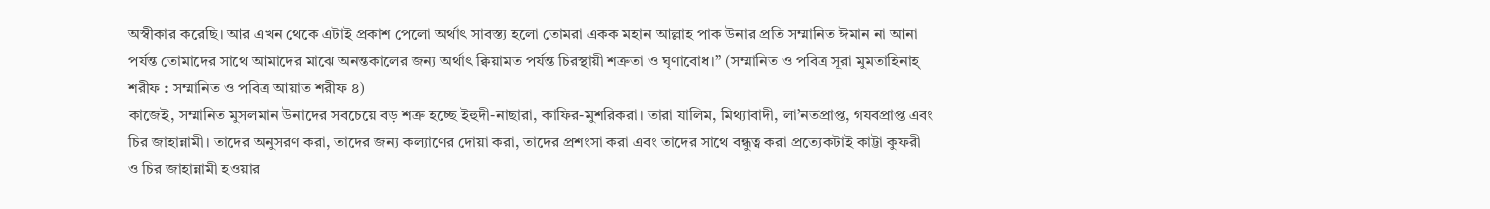অস্বীকার করেছি। আর এখন থেকে এটাই প্রকাশ পেলো অর্থাৎ সাবস্ত্য হলো তোমরা একক মহান আল্লাহ পাক উনার প্রতি সম্মানিত ঈমান না আনা পর্যন্ত তোমাদের সাথে আমাদের মাঝে অনন্তকালের জন্য অর্থাৎ ক্বিয়ামত পর্যন্ত চিরস্থায়ী শত্রুতা ও ঘৃণাবোধ।” (সম্মানিত ও পবিত্র সূরা মুমতাহিনাহ্ শরীফ : সম্মানিত ও পবিত্র আয়াত শরীফ ৪)
কাজেই, সম্মানিত মুসলমান উনাদের সবচেয়ে বড় শত্রু হচ্ছে ইহুদী-নাছারা, কাফির-মুশরিকরা। তারা যালিম, মিথ্যাবাদী, লা’নতপ্রাপ্ত, গযবপ্রাপ্ত এবং চির জাহান্নামী। তাদের অনুসরণ করা, তাদের জন্য কল্যাণের দোয়া করা, তাদের প্রশংসা করা এবং তাদের সাথে বন্ধুত্ব করা প্রত্যেকটাই কাট্টা কুফরী ও চির জাহান্নামী হওয়ার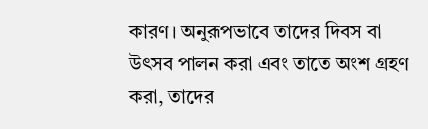কারণ। অনুরূপভাবে তাদের দিবস বা উৎসব পালন করা এবং তাতে অংশ গ্রহণ করা, তাদের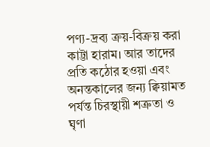পণ্য-দ্রব্য ক্রয়-বিক্রয় করা কাট্টা হারাম। আর তাদের প্রতি কঠোর হওয়া এবং অনন্তকালের জন্য ক্বিয়ামত পর্যন্ত চিরস্থায়ী শত্রুতা ও ঘৃণা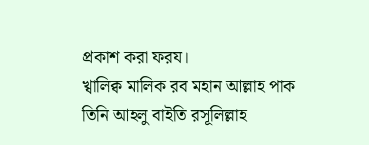প্রকাশ করা ফরয।
খ্বালিক্ব মালিক রব মহান আল্লাহ পাক তিনি আহলু বাইতি রসূলিল্লাহ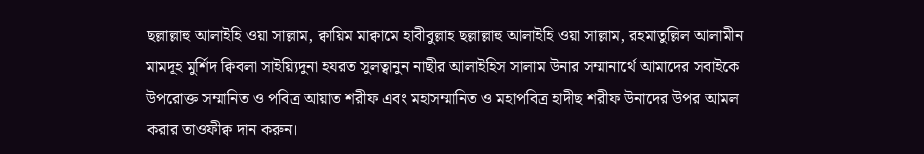ছল্লাল্লাহু আলাইহি ওয়া সাল্লাম, ক্বায়িম মাক্বামে হাবীবুল্লাহ ছল্লাল্লাহু আলাইহি ওয়া সাল্লাম, রহমাতুল্লিল আলামীন মামদূহ মুর্শিদ ক্বিবলা সাইয়্যিদুনা হযরত সুলত্বানুন নাছীর আলাইহিস সালাম উনার সম্মানার্থে আমাদের সবাইকে উপরোক্ত সম্মানিত ও পবিত্র আয়াত শরীফ এবং মহাসম্মানিত ও মহাপবিত্র হাদীছ শরীফ উনাদের উপর আমল করার তাওফীক্ব দান করুন।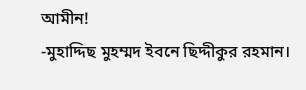আমীন!
-মুহাদ্দিছ মুহম্মদ ইবনে ছিদ্দীকুর রহমান।